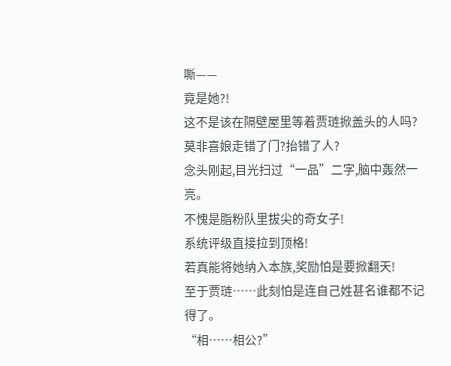嘶——
竟是她?!
这不是该在隔壁屋里等着贾琏掀盖头的人吗?
莫非喜娘走错了门?抬错了人?
念头刚起,目光扫过“一品”二字,脑中轰然一亮。
不愧是脂粉队里拔尖的奇女子!
系统评级直接拉到顶格!
若真能将她纳入本族,奖励怕是要掀翻天!
至于贾琏……此刻怕是连自己姓甚名谁都不记得了。
“相……相公?”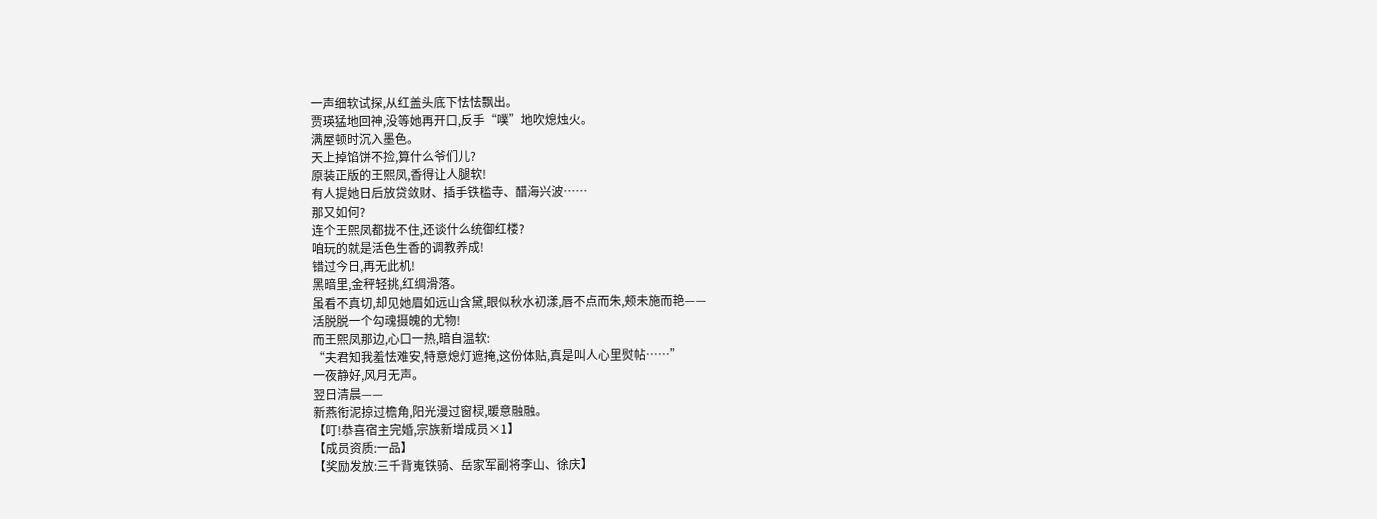一声细软试探,从红盖头底下怯怯飘出。
贾瑛猛地回神,没等她再开口,反手“噗”地吹熄烛火。
满屋顿时沉入墨色。
天上掉馅饼不捡,算什么爷们儿?
原装正版的王熙凤,香得让人腿软!
有人提她日后放贷敛财、插手铁槛寺、醋海兴波……
那又如何?
连个王熙凤都拢不住,还谈什么统御红楼?
咱玩的就是活色生香的调教养成!
错过今日,再无此机!
黑暗里,金秤轻挑,红绸滑落。
虽看不真切,却见她眉如远山含黛,眼似秋水初漾,唇不点而朱,颊未施而艳——
活脱脱一个勾魂摄魄的尤物!
而王熙凤那边,心口一热,暗自温软:
“夫君知我羞怯难安,特意熄灯遮掩,这份体贴,真是叫人心里熨帖……”
一夜静好,风月无声。
翌日清晨——
新燕衔泥掠过檐角,阳光漫过窗棂,暖意融融。
【叮!恭喜宿主完婚,宗族新增成员×1】
【成员资质:一品】
【奖励发放:三千背嵬铁骑、岳家军副将李山、徐庆】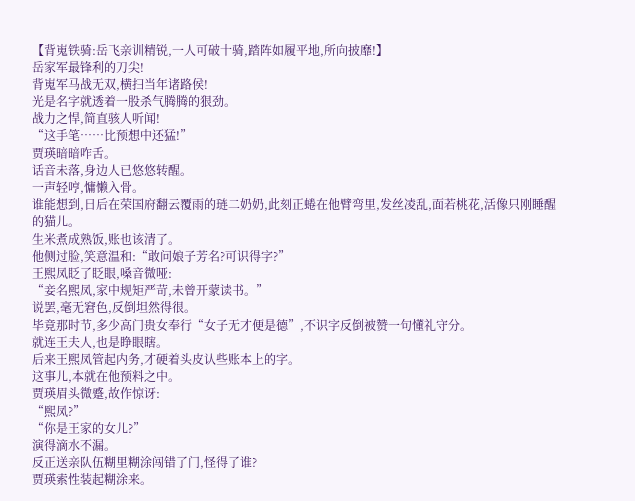【背嵬铁骑:岳飞亲训精锐,一人可破十骑,踏阵如履平地,所向披靡!】
岳家军最锋利的刀尖!
背嵬军马战无双,横扫当年诸路侯!
光是名字就透着一股杀气腾腾的狠劲。
战力之悍,简直骇人听闻!
“这手笔……比预想中还猛!”
贾瑛暗暗咋舌。
话音未落,身边人已悠悠转醒。
一声轻哼,慵懒入骨。
谁能想到,日后在荣国府翻云覆雨的琏二奶奶,此刻正蜷在他臂弯里,发丝凌乱,面若桃花,活像只刚睡醒的猫儿。
生米煮成熟饭,账也该清了。
他侧过脸,笑意温和:“敢问娘子芳名?可识得字?”
王熙凤眨了眨眼,嗓音微哑:
“妾名熙凤,家中规矩严苛,未曾开蒙读书。”
说罢,毫无窘色,反倒坦然得很。
毕竟那时节,多少高门贵女奉行“女子无才便是德”,不识字反倒被赞一句懂礼守分。
就连王夫人,也是睁眼瞎。
后来王熙凤管起内务,才硬着头皮认些账本上的字。
这事儿,本就在他预料之中。
贾瑛眉头微蹙,故作惊讶:
“熙凤?”
“你是王家的女儿?”
演得滴水不漏。
反正送亲队伍糊里糊涂闯错了门,怪得了谁?
贾瑛索性装起糊涂来。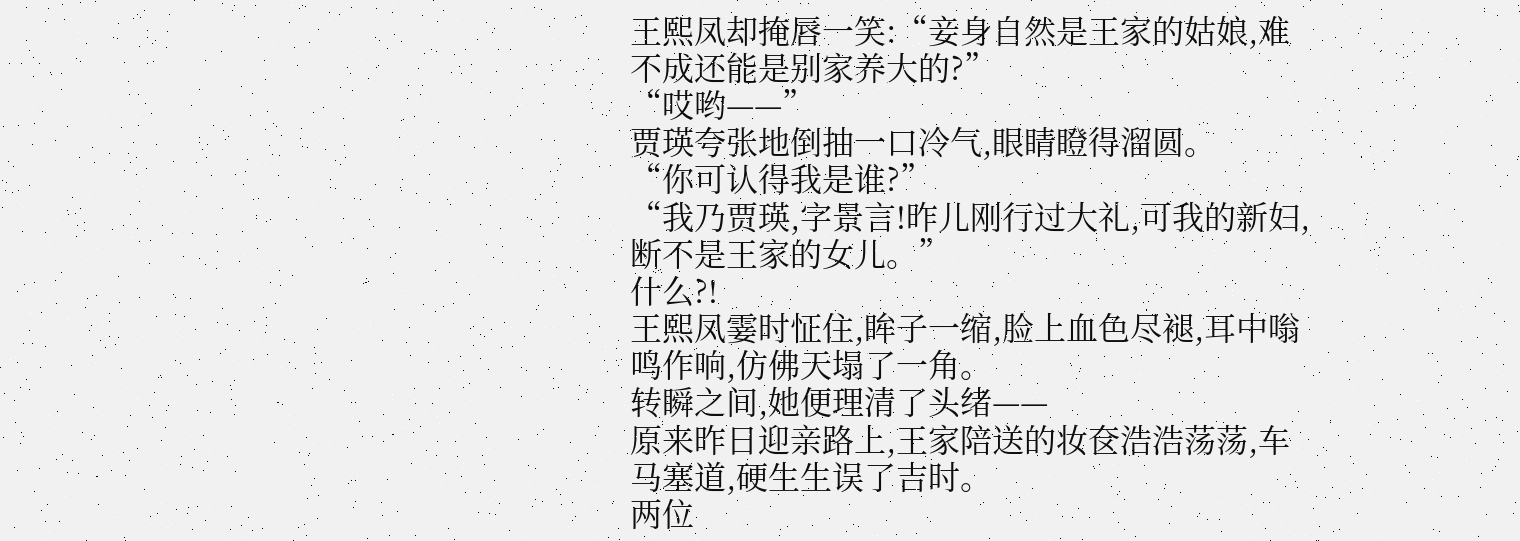王熙凤却掩唇一笑:“妾身自然是王家的姑娘,难不成还能是别家养大的?”
“哎哟——”
贾瑛夸张地倒抽一口冷气,眼睛瞪得溜圆。
“你可认得我是谁?”
“我乃贾瑛,字景言!昨儿刚行过大礼,可我的新妇,断不是王家的女儿。”
什么?!
王熙凤霎时怔住,眸子一缩,脸上血色尽褪,耳中嗡鸣作响,仿佛天塌了一角。
转瞬之间,她便理清了头绪——
原来昨日迎亲路上,王家陪送的妆奁浩浩荡荡,车马塞道,硬生生误了吉时。
两位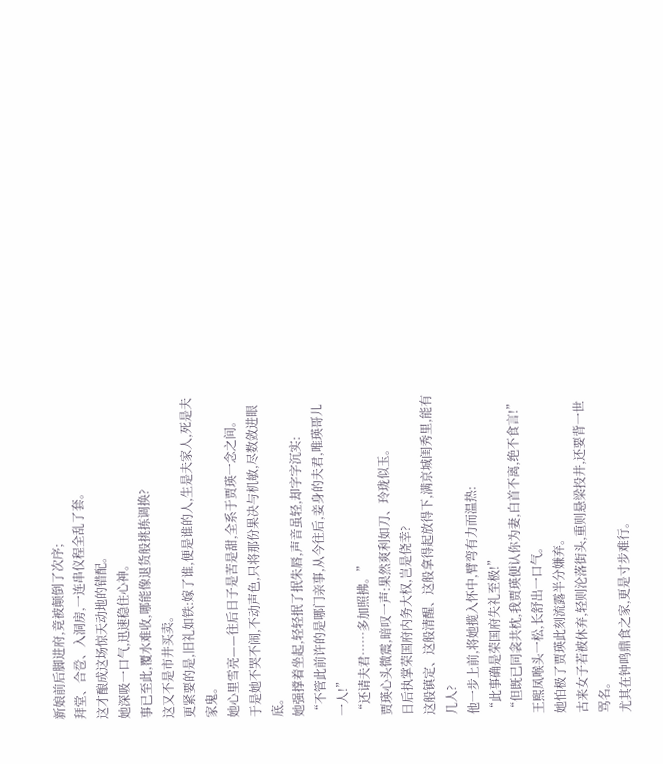新娘前后脚进府,竟被颠倒了次序;
拜堂、合卺、入洞房,一连串仪程全乱了套。
这才酿成这场惊天动地的错配。
她深吸一口气,迅速稳住心神。
事已至此,覆水难收,哪能像退货般挑拣调换?
这又不是市井买卖。
更紧要的是,旧礼如铁:嫁了谁,便是谁的人,生是夫家人,死是夫家鬼。
她心里雪亮——往后日子是苦是甜,全系于贾瑛一念之间。
于是她不哭不闹,不动声色,只将那份果决与机敏,尽数敛进眼底。
她强撑着坐起,轻轻抿了抿朱唇,声音虽轻,却字字沉实:
“不管此前许的是哪门亲事,从今往后,妾身的夫君,唯瑛哥儿一人!”
“还请夫君……多加照拂。”
贾瑛心头微震,暗叹一声:果然爽利如刀、玲珑似玉。
日后执掌荣国府内务大权,岂是侥幸?
这般镇定、这般清醒、这般拿得起放得下,满京城闺秀里,能有几人?
他一步上前,将她揽入怀中,臂弯有力而温热:
“此事确是荣国府失礼至极!”
“但既已同衾共枕,我贾瑛便认你为妻,白首不离,绝不食言!”
王熙凤喉头一松,长舒出一口气。
她怕极了贾瑛此刻流露半分嫌弃。
古来女子若被休弃,轻则沦落街头,重则悬梁投井,还要背一世骂名。
尤其在钟鸣鼎食之家,更是寸步难行。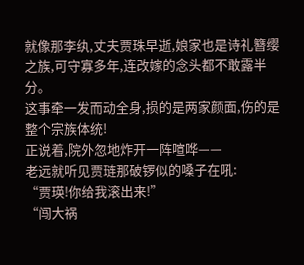就像那李纨,丈夫贾珠早逝,娘家也是诗礼簪缨之族,可守寡多年,连改嫁的念头都不敢露半分。
这事牵一发而动全身,损的是两家颜面,伤的是整个宗族体统!
正说着,院外忽地炸开一阵喧哗——
老远就听见贾琏那破锣似的嗓子在吼:
“贾瑛!你给我滚出来!”
“闯大祸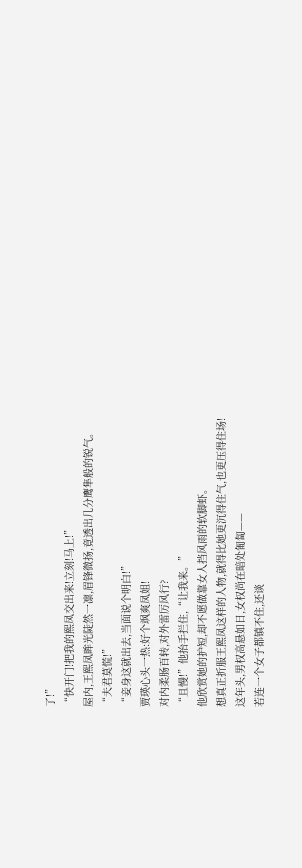了!”
“快开门!把我的熙凤交出来!立刻!马上!”
屋内,王熙凤眸光陡然一凛,眉锋微扬,竟透出几分鹰隼般的锐气。
“夫君莫慌!”
“妾身这就出去,当面说个明白!”
贾瑛心头一热:好个飒爽凤姐!
对内柔肠百转,对外雷厉风行?
“且慢!”他抬手拦住,“让我来。”
他欣赏她的护短,却不愿做靠女人挡风雨的软脚虾。
想真正折服王熙凤这样的人物,就得比她更沉得住气,也更压得住场!
这年头,男权高悬如日,女权尚在暗处匍匐——
若连一个女子都镇不住,还谈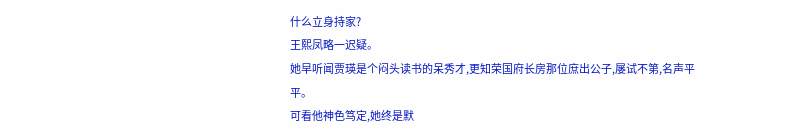什么立身持家?
王熙凤略一迟疑。
她早听闻贾瑛是个闷头读书的呆秀才,更知荣国府长房那位庶出公子,屡试不第,名声平平。
可看他神色笃定,她终是默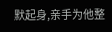默起身,亲手为他整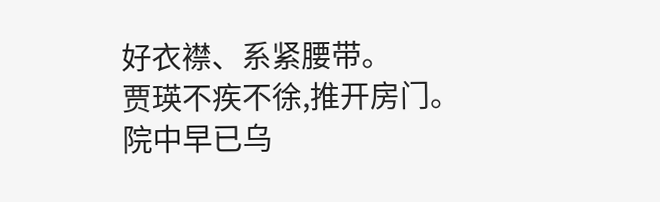好衣襟、系紧腰带。
贾瑛不疾不徐,推开房门。
院中早已乌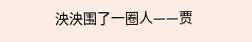泱泱围了一圈人——贾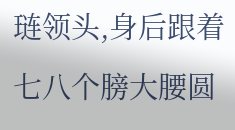琏领头,身后跟着七八个膀大腰圆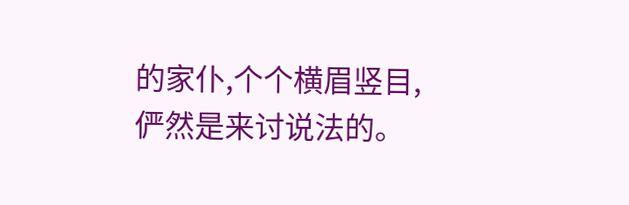的家仆,个个横眉竖目,俨然是来讨说法的。